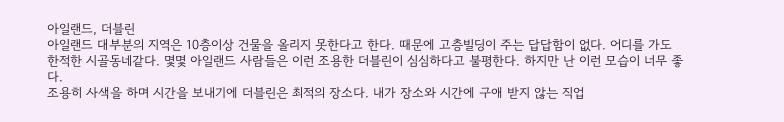아일랜드, 더블린
아일랜드 대부분의 지역은 10층이상 건물을 올리지 못한다고 한다. 때문에 고층빌딩이 주는 답답함이 없다. 어디를 가도 한적한 시골동네같다. 몇몇 아일랜드 사람들은 이런 조용한 더블린이 심심하다고 불평한다. 하지만 난 이런 모습이 너무 좋다.
조용히 사색을 하며 시간을 보내기에 더블린은 최적의 장소다. 내가 장소와 시간에 구애 받지 않는 직업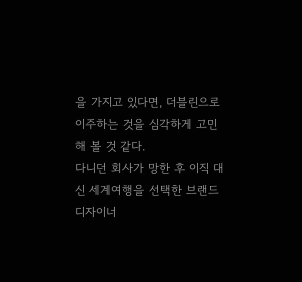을 가지고 있다면, 더블린으로 이주하는 것을 심각하게 고민해 볼 것 같다.
다니던 회사가 망한 후 이직 대신 세계여행을 선택한 브랜드 디자이너